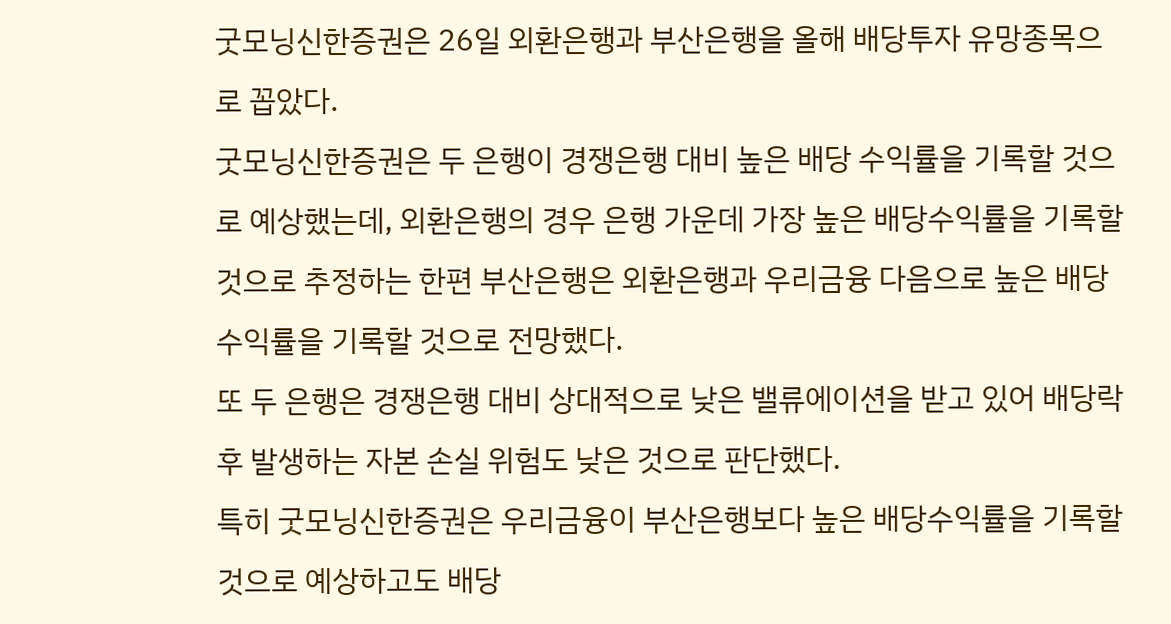굿모닝신한증권은 26일 외환은행과 부산은행을 올해 배당투자 유망종목으로 꼽았다.
굿모닝신한증권은 두 은행이 경쟁은행 대비 높은 배당 수익률을 기록할 것으로 예상했는데, 외환은행의 경우 은행 가운데 가장 높은 배당수익률을 기록할 것으로 추정하는 한편 부산은행은 외환은행과 우리금융 다음으로 높은 배당 수익률을 기록할 것으로 전망했다.
또 두 은행은 경쟁은행 대비 상대적으로 낮은 밸류에이션을 받고 있어 배당락 후 발생하는 자본 손실 위험도 낮은 것으로 판단했다.
특히 굿모닝신한증권은 우리금융이 부산은행보다 높은 배당수익률을 기록할 것으로 예상하고도 배당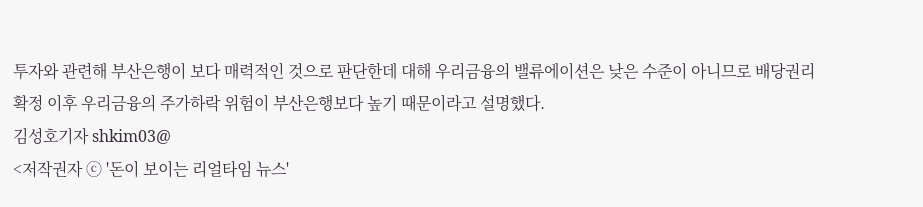투자와 관련해 부산은행이 보다 매력적인 것으로 판단한데 대해 우리금융의 밸류에이션은 낮은 수준이 아니므로 배당권리 확정 이후 우리금융의 주가하락 위험이 부산은행보다 높기 때문이라고 설명했다.
김성호기자 shkim03@
<저작권자 ⓒ '돈이 보이는 리얼타임 뉴스'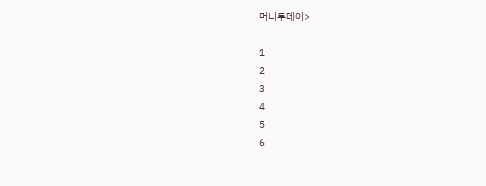머니투데이>

1
2
3
4
5
6